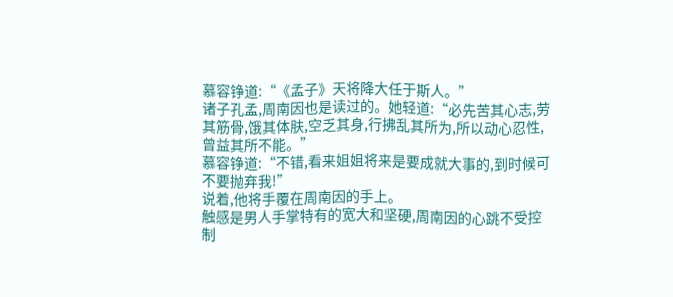慕容铮道:“《孟子》天将降大任于斯人。”
诸子孔孟,周南因也是读过的。她轻道:“必先苦其心志,劳其筋骨,饿其体肤,空乏其身,行拂乱其所为,所以动心忍性,曾益其所不能。”
慕容铮道:“不错,看来姐姐将来是要成就大事的,到时候可不要抛弃我!”
说着,他将手覆在周南因的手上。
触感是男人手掌特有的宽大和坚硬,周南因的心跳不受控制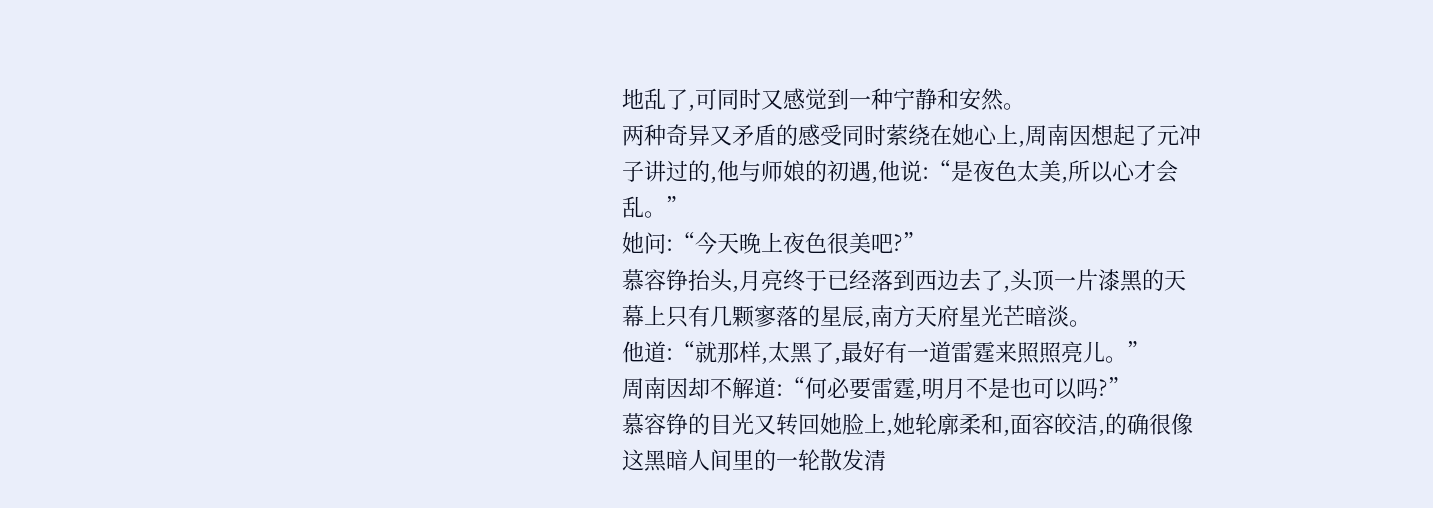地乱了,可同时又感觉到一种宁静和安然。
两种奇异又矛盾的感受同时萦绕在她心上,周南因想起了元冲子讲过的,他与师娘的初遇,他说:“是夜色太美,所以心才会乱。”
她问:“今天晚上夜色很美吧?”
慕容铮抬头,月亮终于已经落到西边去了,头顶一片漆黑的天幕上只有几颗寥落的星辰,南方天府星光芒暗淡。
他道:“就那样,太黑了,最好有一道雷霆来照照亮儿。”
周南因却不解道:“何必要雷霆,明月不是也可以吗?”
慕容铮的目光又转回她脸上,她轮廓柔和,面容皎洁,的确很像这黑暗人间里的一轮散发清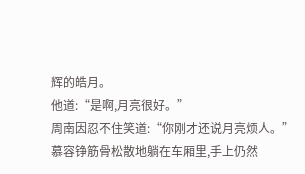辉的皓月。
他道:“是啊,月亮很好。”
周南因忍不住笑道:“你刚才还说月亮烦人。”
慕容铮筋骨松散地躺在车厢里,手上仍然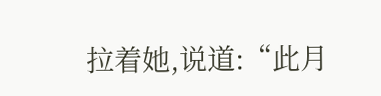拉着她,说道:“此月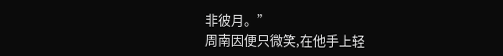非彼月。”
周南因便只微笑,在他手上轻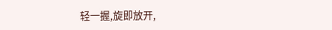轻一握,旋即放开,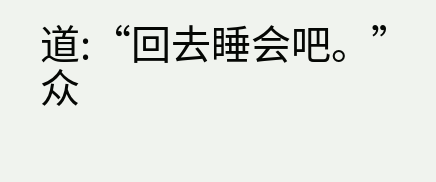道:“回去睡会吧。”
众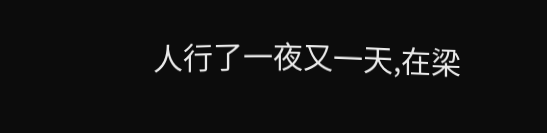人行了一夜又一天,在梁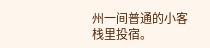州一间普通的小客栈里投宿。